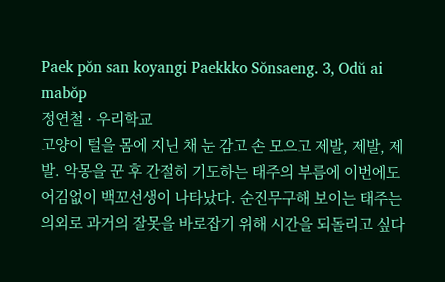Paek pŏn san koyangi Paekkko Sŏnsaeng. 3, Odŭ ai mabŏp
정연철 · 우리학교
고양이 털을 몸에 지닌 채 눈 감고 손 모으고 제발, 제발, 제발. 악몽을 꾼 후 간절히 기도하는 태주의 부름에 이번에도 어김없이 백꼬선생이 나타났다. 순진무구해 보이는 태주는 의외로 과거의 잘못을 바로잡기 위해 시간을 되돌리고 싶다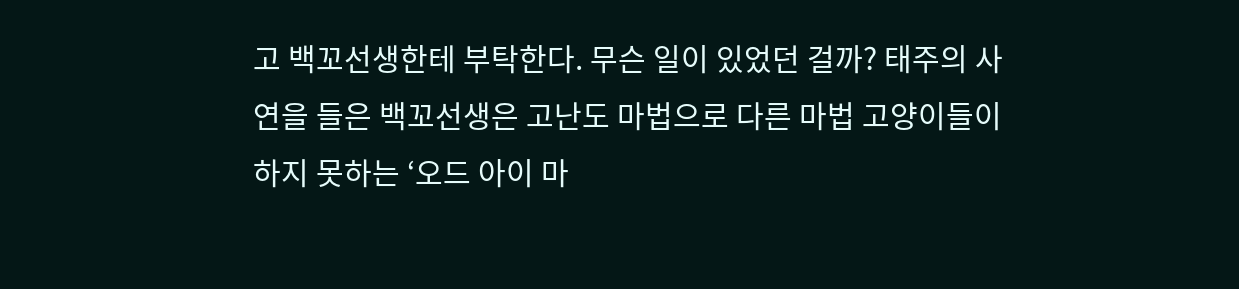고 백꼬선생한테 부탁한다. 무슨 일이 있었던 걸까? 태주의 사연을 들은 백꼬선생은 고난도 마법으로 다른 마법 고양이들이 하지 못하는 ‘오드 아이 마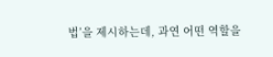법’을 제시하는데, 과연 어떤 역할을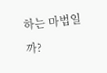하는 마법일까?